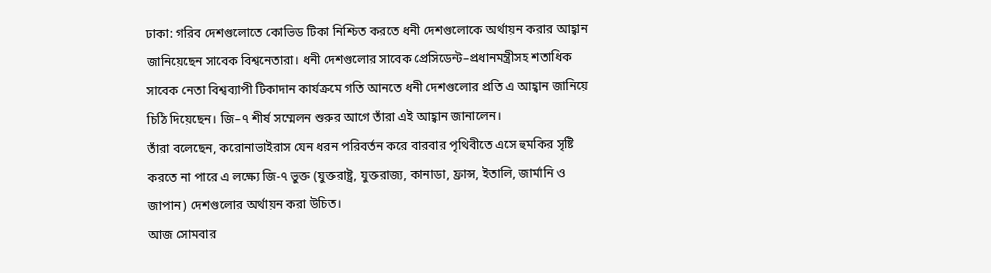ঢাকা: গরিব দেশগুলোতে কোভিড টিকা নিশ্চিত করতে ধনী দেশগুলোকে অর্থায়ন করার আহ্বান জানিয়েছেন সাবেক বিশ্বনেতারা। ধনী দেশগুলোর সাবেক প্রেসিডেন্ট–প্রধানমন্ত্রীসহ শতাধিক সাবেক নেতা বিশ্বব্যাপী টিকাদান কার্যক্রমে গতি আনতে ধনী দেশগুলোর প্রতি এ আহ্বান জানিয়ে চিঠি দিয়েছেন। জি–৭ শীর্ষ সম্মেলন শুরুর আগে তাঁরা এই আহ্বান জানালেন।
তাঁরা বলেছেন, করোনাভাইরাস যেন ধরন পরিবর্তন করে বারবার পৃথিবীতে এসে হুমকির সৃষ্টি করতে না পারে এ লক্ষ্যে জি-৭ ভুক্ত (যুক্তরাষ্ট্র, যুক্তরাজ্য, কানাডা, ফ্রান্স, ইতালি, জার্মানি ও জাপান) দেশগুলোর অর্থায়ন করা উচিত।
আজ সোমবার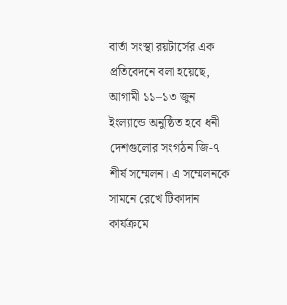বার্তা সংস্থা রয়টার্সের এক প্রতিবেদনে বলা হয়েছে, আগামী ১১–১৩ জুন ইংল্যান্ডে অনুষ্ঠিত হবে ধনী দেশগুলোর সংগঠন জি-৭ শীর্ষ সম্মেলন। এ সম্মেলনকে সামনে রেখে টিকাদান কার্যক্রমে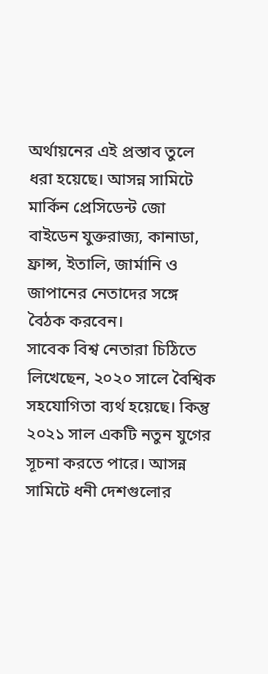অর্থায়নের এই প্রস্তাব তুলে ধরা হয়েছে। আসন্ন সামিটে মার্কিন প্রেসিডেন্ট জো বাইডেন যুক্তরাজ্য, কানাডা, ফ্রান্স, ইতালি, জার্মানি ও জাপানের নেতাদের সঙ্গে বৈঠক করবেন।
সাবেক বিশ্ব নেতারা চিঠিতে লিখেছেন, ২০২০ সালে বৈশ্বিক সহযোগিতা ব্যর্থ হয়েছে। কিন্তু ২০২১ সাল একটি নতুন যুগের সূচনা করতে পারে। আসন্ন সামিটে ধনী দেশগুলোর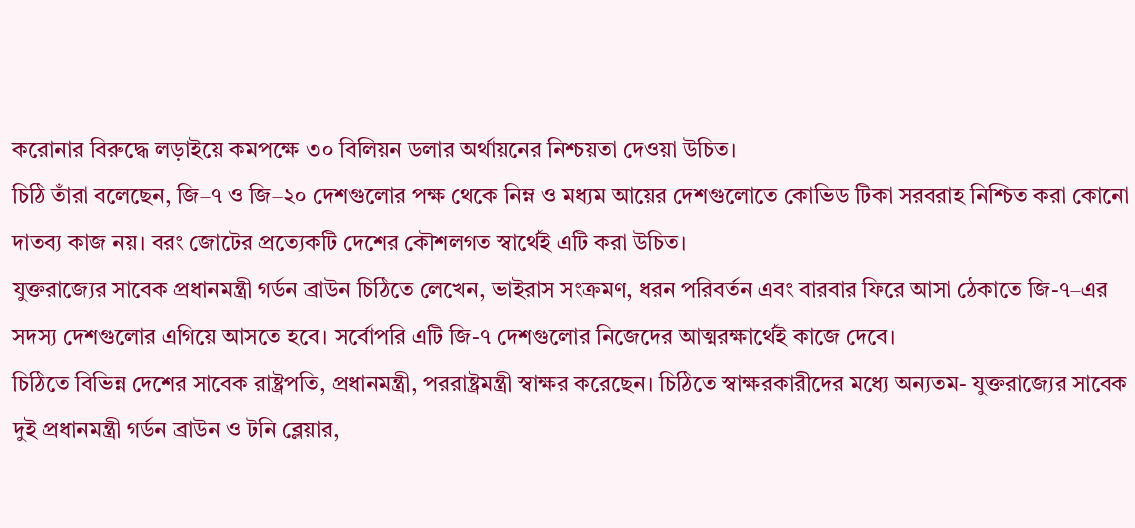করোনার বিরুদ্ধে লড়াইয়ে কমপক্ষে ৩০ বিলিয়ন ডলার অর্থায়নের নিশ্চয়তা দেওয়া উচিত।
চিঠি তাঁরা বলেছেন, জি–৭ ও জি–২০ দেশগুলোর পক্ষ থেকে নিম্ন ও মধ্যম আয়ের দেশগুলোতে কোভিড টিকা সরবরাহ নিশ্চিত করা কোনো দাতব্য কাজ নয়। বরং জোটের প্রত্যেকটি দেশের কৌশলগত স্বার্থেই এটি করা উচিত।
যুক্তরাজ্যের সাবেক প্রধানমন্ত্রী গর্ডন ব্রাউন চিঠিতে লেখেন, ভাইরাস সংক্রমণ, ধরন পরিবর্তন এবং বারবার ফিরে আসা ঠেকাতে জি-৭–এর সদস্য দেশগুলোর এগিয়ে আসতে হবে। সর্বোপরি এটি জি-৭ দেশগুলোর নিজেদের আত্মরক্ষার্থেই কাজে দেবে।
চিঠিতে বিভিন্ন দেশের সাবেক রাষ্ট্রপতি, প্রধানমন্ত্রী, পররাষ্ট্রমন্ত্রী স্বাক্ষর করেছেন। চিঠিতে স্বাক্ষরকারীদের মধ্যে অন্যতম- যুক্তরাজ্যের সাবেক দুই প্রধানমন্ত্রী গর্ডন ব্রাউন ও টনি ব্লেয়ার,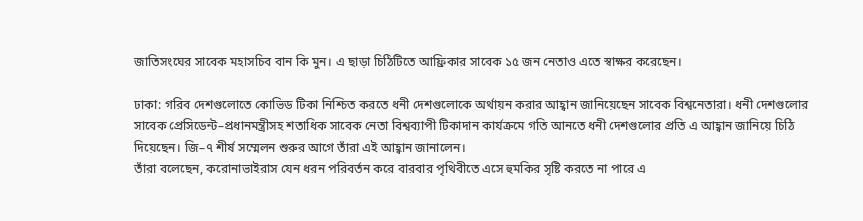জাতিসংঘের সাবেক মহাসচিব বান কি মুন। এ ছাড়া চিঠিটিতে আফ্রিকার সাবেক ১৫ জন নেতাও এতে স্বাক্ষর করেছেন।

ঢাকা: গরিব দেশগুলোতে কোভিড টিকা নিশ্চিত করতে ধনী দেশগুলোকে অর্থায়ন করার আহ্বান জানিয়েছেন সাবেক বিশ্বনেতারা। ধনী দেশগুলোর সাবেক প্রেসিডেন্ট–প্রধানমন্ত্রীসহ শতাধিক সাবেক নেতা বিশ্বব্যাপী টিকাদান কার্যক্রমে গতি আনতে ধনী দেশগুলোর প্রতি এ আহ্বান জানিয়ে চিঠি দিয়েছেন। জি–৭ শীর্ষ সম্মেলন শুরুর আগে তাঁরা এই আহ্বান জানালেন।
তাঁরা বলেছেন, করোনাভাইরাস যেন ধরন পরিবর্তন করে বারবার পৃথিবীতে এসে হুমকির সৃষ্টি করতে না পারে এ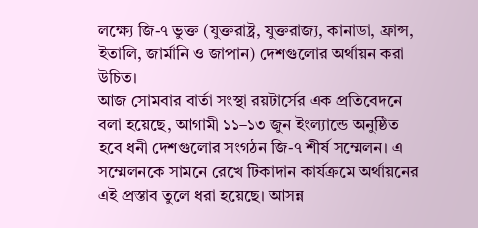লক্ষ্যে জি-৭ ভুক্ত (যুক্তরাষ্ট্র, যুক্তরাজ্য, কানাডা, ফ্রান্স, ইতালি, জার্মানি ও জাপান) দেশগুলোর অর্থায়ন করা উচিত।
আজ সোমবার বার্তা সংস্থা রয়টার্সের এক প্রতিবেদনে বলা হয়েছে, আগামী ১১–১৩ জুন ইংল্যান্ডে অনুষ্ঠিত হবে ধনী দেশগুলোর সংগঠন জি-৭ শীর্ষ সম্মেলন। এ সম্মেলনকে সামনে রেখে টিকাদান কার্যক্রমে অর্থায়নের এই প্রস্তাব তুলে ধরা হয়েছে। আসন্ন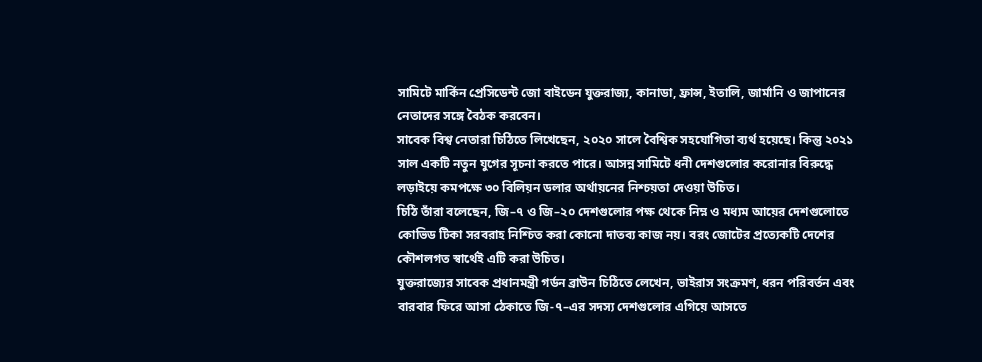সামিটে মার্কিন প্রেসিডেন্ট জো বাইডেন যুক্তরাজ্য, কানাডা, ফ্রান্স, ইতালি, জার্মানি ও জাপানের নেতাদের সঙ্গে বৈঠক করবেন।
সাবেক বিশ্ব নেতারা চিঠিতে লিখেছেন, ২০২০ সালে বৈশ্বিক সহযোগিতা ব্যর্থ হয়েছে। কিন্তু ২০২১ সাল একটি নতুন যুগের সূচনা করতে পারে। আসন্ন সামিটে ধনী দেশগুলোর করোনার বিরুদ্ধে লড়াইয়ে কমপক্ষে ৩০ বিলিয়ন ডলার অর্থায়নের নিশ্চয়তা দেওয়া উচিত।
চিঠি তাঁরা বলেছেন, জি–৭ ও জি–২০ দেশগুলোর পক্ষ থেকে নিম্ন ও মধ্যম আয়ের দেশগুলোতে কোভিড টিকা সরবরাহ নিশ্চিত করা কোনো দাতব্য কাজ নয়। বরং জোটের প্রত্যেকটি দেশের কৌশলগত স্বার্থেই এটি করা উচিত।
যুক্তরাজ্যের সাবেক প্রধানমন্ত্রী গর্ডন ব্রাউন চিঠিতে লেখেন, ভাইরাস সংক্রমণ, ধরন পরিবর্তন এবং বারবার ফিরে আসা ঠেকাতে জি-৭–এর সদস্য দেশগুলোর এগিয়ে আসতে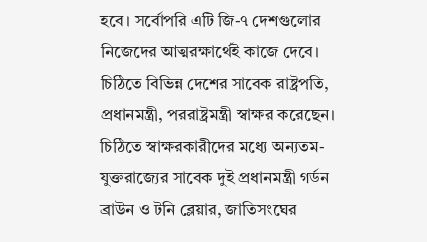হবে। সর্বোপরি এটি জি-৭ দেশগুলোর নিজেদের আত্মরক্ষার্থেই কাজে দেবে।
চিঠিতে বিভিন্ন দেশের সাবেক রাষ্ট্রপতি, প্রধানমন্ত্রী, পররাষ্ট্রমন্ত্রী স্বাক্ষর করেছেন। চিঠিতে স্বাক্ষরকারীদের মধ্যে অন্যতম- যুক্তরাজ্যের সাবেক দুই প্রধানমন্ত্রী গর্ডন ব্রাউন ও টনি ব্লেয়ার, জাতিসংঘের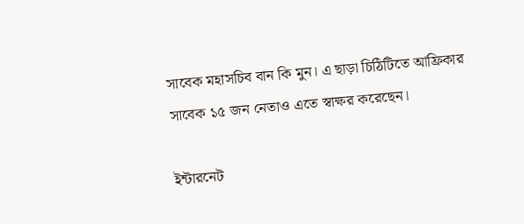সাবেক মহাসচিব বান কি মুন। এ ছাড়া চিঠিটিতে আফ্রিকার সাবেক ১৫ জন নেতাও এতে স্বাক্ষর করেছেন।

ইন্টারনেট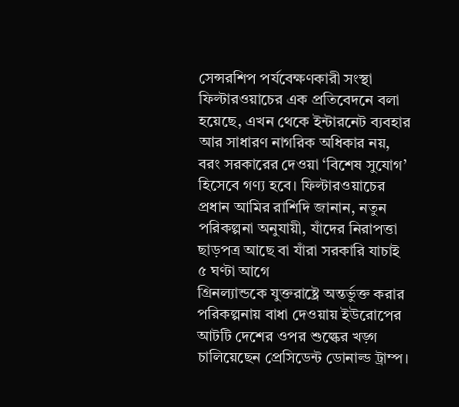সেন্সরশিপ পর্যবেক্ষণকারী সংস্থা ফিল্টারওয়াচের এক প্রতিবেদনে বলা হয়েছে, এখন থেকে ইন্টারনেট ব্যবহার আর সাধারণ নাগরিক অধিকার নয়, বরং সরকারের দেওয়া ‘বিশেষ সুযোগ’ হিসেবে গণ্য হবে। ফিল্টারওয়াচের প্রধান আমির রাশিদি জানান, নতুন পরিকল্পনা অনুযায়ী, যাঁদের নিরাপত্তা ছাড়পত্র আছে বা যাঁরা সরকারি যাচাই
৫ ঘণ্টা আগে
গ্রিনল্যান্ডকে যুক্তরাষ্ট্রে অন্তর্ভুক্ত করার পরিকল্পনায় বাধা দেওয়ায় ইউরোপের আটটি দেশের ওপর শুল্কের খড়্গ চালিয়েছেন প্রেসিডেন্ট ডোনাল্ড ট্রাম্প।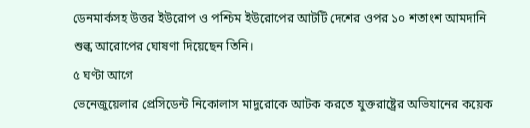ডেনমার্কসহ উত্তর ইউরোপ ও পশ্চিম ইউরোপের আটটি দেশের ওপর ১০ শতাংশ আমদানি শুল্ক আরোপের ঘোষণা দিয়েছেন তিনি।
৫ ঘণ্টা আগে
ভেনেজুয়েলার প্রেসিডেন্ট নিকোলাস মাদুরোকে আটক করতে যুক্তরাষ্ট্রের অভিযানের কয়েক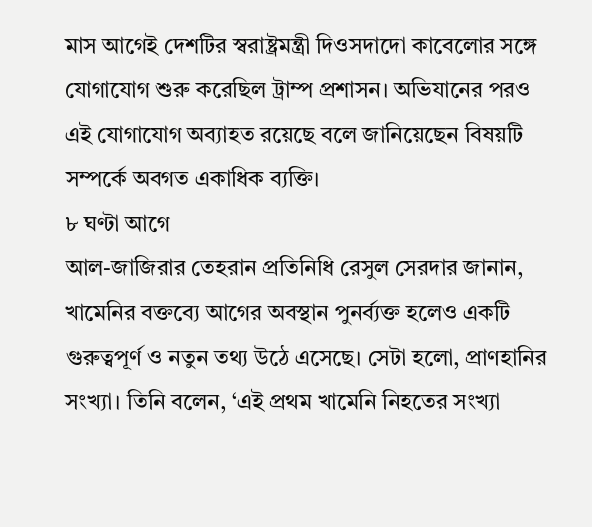মাস আগেই দেশটির স্বরাষ্ট্রমন্ত্রী দিওসদাদো কাবেলোর সঙ্গে যোগাযোগ শুরু করেছিল ট্রাম্প প্রশাসন। অভিযানের পরও এই যোগাযোগ অব্যাহত রয়েছে বলে জানিয়েছেন বিষয়টি সম্পর্কে অবগত একাধিক ব্যক্তি।
৮ ঘণ্টা আগে
আল-জাজিরার তেহরান প্রতিনিধি রেসুল সেরদার জানান, খামেনির বক্তব্যে আগের অবস্থান পুনর্ব্যক্ত হলেও একটি গুরুত্বপূর্ণ ও নতুন তথ্য উঠে এসেছে। সেটা হলো, প্রাণহানির সংখ্যা। তিনি বলেন, ‘এই প্রথম খামেনি নিহতের সংখ্যা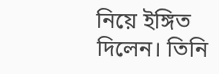নিয়ে ইঙ্গিত দিলেন। তিনি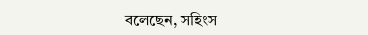বলেছেন, সহিংস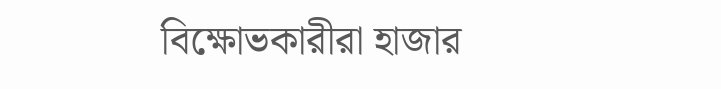বিক্ষোভকারীরা হাজার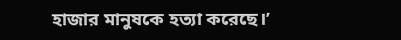হাজার মানুষকে হত্যা করেছে।’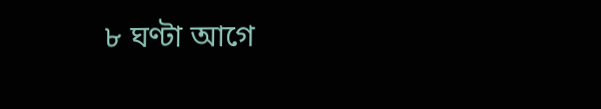৮ ঘণ্টা আগে